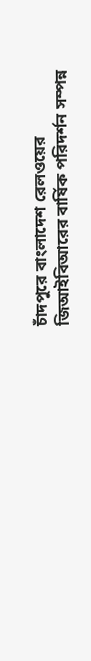চাঁদপুরে বাংলাদেশ রেলওয়ের জিআইবিআরের বার্ষিক পরিদর্শন সম্পন্ন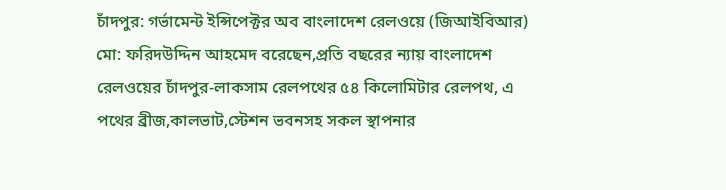চাঁদপুর: গর্ভামেন্ট ইন্সিপেক্টর অব বাংলাদেশ রেলওয়ে (জিআইবিআর) মো: ফরিদউদ্দিন আহমেদ বরেছেন,প্রতি বছরের ন্যায় বাংলাদেশ রেলওয়ের চাঁদপুর-লাকসাম রেলপথের ৫৪ কিলোমিটার রেলপথ, এ পথের ব্রীজ,কালভাট,স্টেশন ভবনসহ সকল স্থাপনার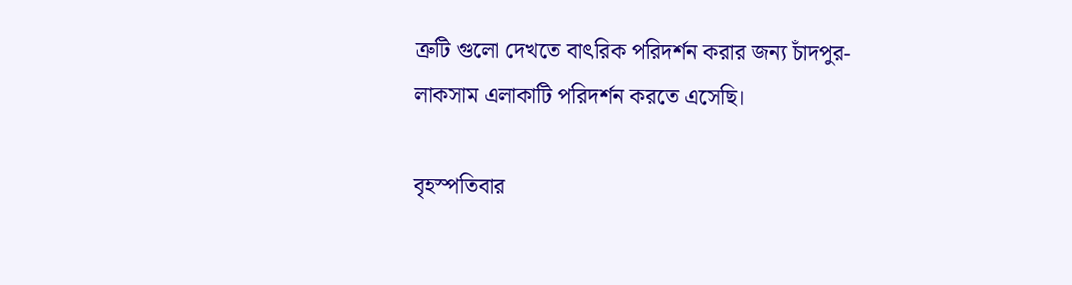ত্রুটি গুলো দেখতে বাৎরিক পরিদর্শন করার জন্য চাঁদপুর-লাকসাম এলাকাটি পরিদর্শন করতে এসেছি।

বৃহস্পতিবার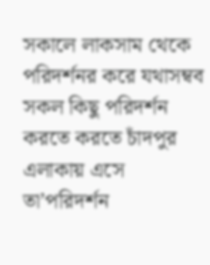সকালে লাকসাম থেকে পরিদর্শনর করে যথাসম্বব সকল কিছু পরিদর্শন করতে করতে চাঁদপুর এলাকায় এসে তা’পরিদর্শন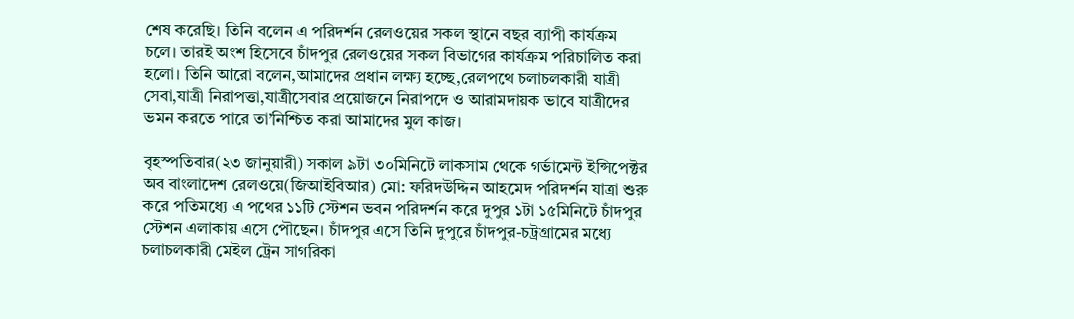শেষ করেছি। তিনি বলেন এ পরিদর্শন রেলওয়ের সকল স্থানে বছর ব্যাপী কার্যক্রম চলে। তারই অংশ হিসেবে চাঁদপুর রেলওয়ের সকল বিভাগের কার্যক্রম পরিচালিত করা হলো। তিনি আরো বলেন,আমাদের প্রধান লক্ষ্য হচ্ছে,রেলপথে চলাচলকারী যাত্রী সেবা,যাত্রী নিরাপত্তা,যাত্রীসেবার প্রয়োজনে নিরাপদে ও আরামদায়ক ভাবে যাত্রীদের ভমন করতে পারে তা’নিশ্চিত করা আমাদের মুল কাজ।

বৃহস্পতিবার(২৩ জানুয়ারী) সকাল ৯টা ৩০মিনিটে লাকসাম থেকে গর্ভামেন্ট ইন্সিপেক্টর অব বাংলাদেশ রেলওয়ে(জিআইবিআর) মো: ফরিদউদ্দিন আহমেদ পরিদর্শন যাত্রা শুরু করে পতিমধ্যে এ পথের ১১টি স্টেশন ভবন পরিদর্শন করে দুপুর ১টা ১৫মিনিটে চাঁদপুর স্টেশন এলাকায় এসে পৌছেন। চাঁদপুর এসে তিনি দুপুরে চাঁদপুর-চট্রগ্রামের মধ্যে চলাচলকারী মেইল ট্রেন সাগরিকা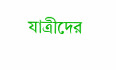যাত্রীদের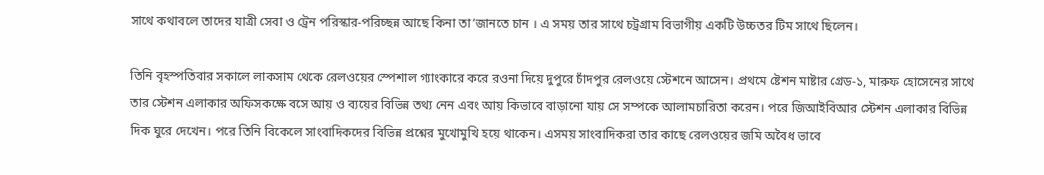সাথে কথাবলে তাদের যাত্রী সেবা ও ট্রেন পরিস্কার-পরিচ্ছন্ন আছে কিনা তা’জানতে চান । এ সময় তার সাথে চট্রগ্রাম বিভাগীয় একটি উচ্চতর টিম সাথে ছিলেন।

তিনি বৃহস্পতিবার সকালে লাকসাম থেকে রেলওয়ের স্পেশাল গ্যাংকারে করে রওনা দিয়ে দুপুরে চাঁদপুর রেলওয়ে স্টেশনে আসেন। প্রথমে ষ্টেশন মাষ্টার গ্রেড-১, মারুফ হোসেনের সাথে তার স্টেশন এলাকার অফিসকক্ষে বসে আয় ও ব্যয়ের বিভিন্ন তথ্য নেন এবং আয় কিভাবে বাড়ানো যায় সে সম্পকে আলামচারিতা করেন। পরে জিআইবিআর স্টেশন এলাকার বিভিন্ন দিক ঘুরে দেখেন। পরে তিনি বিকেলে সাংবাদিকদের বিভিন্ন প্রশ্নের মুখোমুখি হয়ে থাকেন। এসময় সাংবাদিকরা তার কাছে রেলওয়ের জমি অবৈধ ভাবে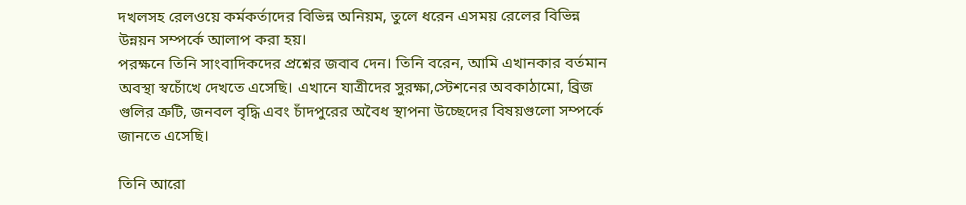দখলসহ রেলওয়ে কর্মকর্তাদের বিভিন্ন অনিয়ম, তুলে ধরেন এসময় রেলের বিভিন্ন উন্নয়ন সম্পর্কে আলাপ করা হয়।
পরক্ষনে তিনি সাংবাদিকদের প্রশ্নের জবাব দেন। তিনি বরেন, আমি এখানকার বর্তমান অবস্থা স্বচোঁখে দেখতে এসেছি। এখানে যাত্রীদের সুরক্ষা,স্টেশনের অবকাঠামো, ব্রিজ গুলির ত্রুটি, জনবল বৃদ্ধি এবং চাঁদপুরের অবৈধ স্থাপনা উচ্ছেদের বিষয়গুলো সম্পর্কে জানতে এসেছি।

তিনি আরো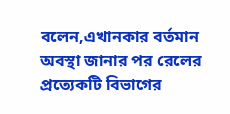বলেন,এখানকার বর্তমান অবস্থা জানার পর রেলের প্রত্যেকটি বিভাগের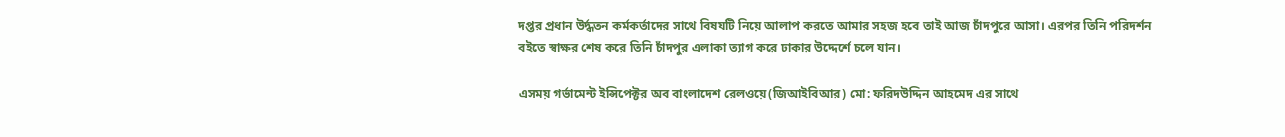দপ্তর প্রধান উর্দ্ধতন কর্মকর্তাদের সাথে বিষযটি নিয়ে আলাপ করতে আমার সহজ হবে তাই আজ চাঁদপুরে আসা। এরপর তিনি পরিদর্শন বইতে স্বাক্ষর শেষ করে তিনি চাঁদপুর এলাকা ত্যাগ করে ঢাকার উদ্দের্শে চলে যান।

এসময় গর্ভামেন্ট ইন্সিপেক্টর অব বাংলাদেশ রেলওয়ে(জিআইবিআর) মো: ফরিদউদ্দিন আহমেদ এর সাথে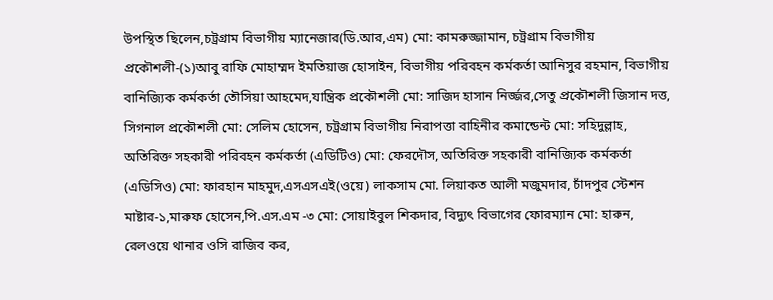উপস্থিত ছিলেন,চট্রগ্রাম বিভাগীয় ম্যানেজার(ডি.আর,এম) মো: কামরুজ্জামান, চট্রগ্রাম বিভাগীয় প্রকৌশলী-(১)আবু রাফি মোহাম্মদ ইমতিয়াজ হোসাইন, বিভাগীয় পরিবহন কর্মকর্তা আনিসুর রহমান, বিভাগীয় বানিজ্যিক কর্মকর্তা তৌসিয়া আহমেদ,যান্ত্রিক প্রকৌশলী মো: সাজিদ হাসান নির্জ্জর,সেতু প্রকৌশলী জিসান দত্ত, সিগনাল প্রকৌশলী মো: সেলিম হোসেন, চট্রগ্রাম বিভাগীয় নিরাপত্তা বাহিনীর কমান্ডেন্ট মো: সহিদুল্লাহ, অতিরিক্ত সহকারী পরিবহন কর্মকর্তা (এডিটিও) মো: ফেরদৌস, অতিরিক্ত সহকারী বানিজ্যিক কর্মকর্তা (এডিসিও) মো: ফারহান মাহমুদ,এসএসএই(ওয়ে) লাকসাম মো. লিয়াকত আলী মজুমদার, চাঁদপুর স্টেশন মাষ্টার-১,মারুফ হোসেন,পি.এস.এম -৩ মো: সোয়াইবুল শিকদার, বিদ্যুৎ বিভাগের ফোরম্যান মো: হারুন, রেলওয়ে থানার ওসি রাজিব কর,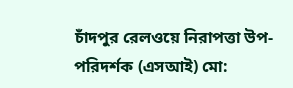চাঁদপুর রেলওয়ে নিরাপত্তা উপ-পরিদর্শক (এসআই) মো: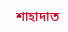শাহাদাত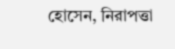হোসেন, নিরাপত্তা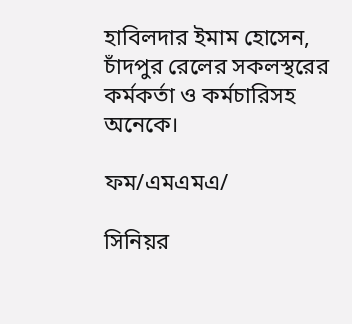হাবিলদার ইমাম হোসেন, চাঁদপুর রেলের সকলস্থরের কর্মকর্তা ও কর্মচারিসহ অনেকে।

ফম/এমএমএ/

সিনিয়র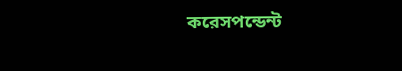করেসপন্ডেন্ট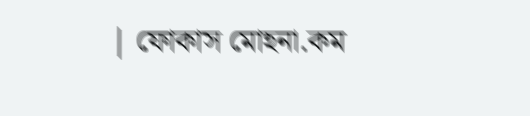| ফোকাস মোহনা.কম